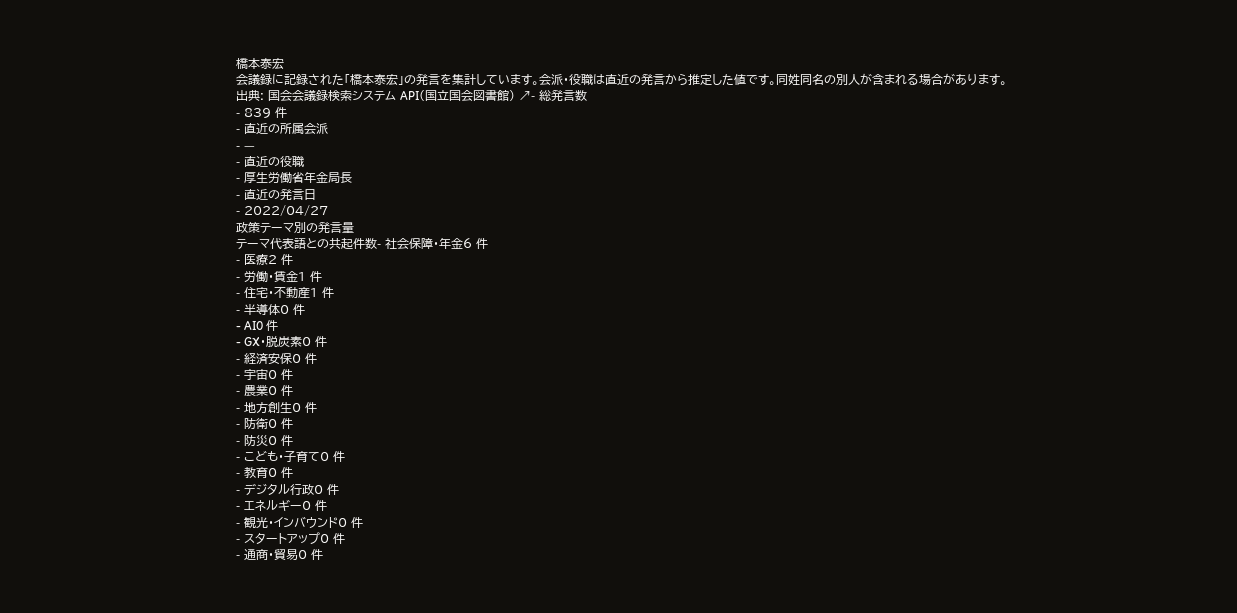橋本泰宏
会議録に記録された「橋本泰宏」の発言を集計しています。会派・役職は直近の発言から推定した値です。同姓同名の別人が含まれる場合があります。
出典: 国会会議録検索システム API(国立国会図書館) ↗- 総発言数
- 839 件
- 直近の所属会派
- —
- 直近の役職
- 厚生労働省年金局長
- 直近の発言日
- 2022/04/27
政策テーマ別の発言量
テーマ代表語との共起件数- 社会保障・年金6 件
- 医療2 件
- 労働・賃金1 件
- 住宅・不動産1 件
- 半導体0 件
- AI0 件
- GX・脱炭素0 件
- 経済安保0 件
- 宇宙0 件
- 農業0 件
- 地方創生0 件
- 防衛0 件
- 防災0 件
- こども・子育て0 件
- 教育0 件
- デジタル行政0 件
- エネルギー0 件
- 観光・インバウンド0 件
- スタートアップ0 件
- 通商・貿易0 件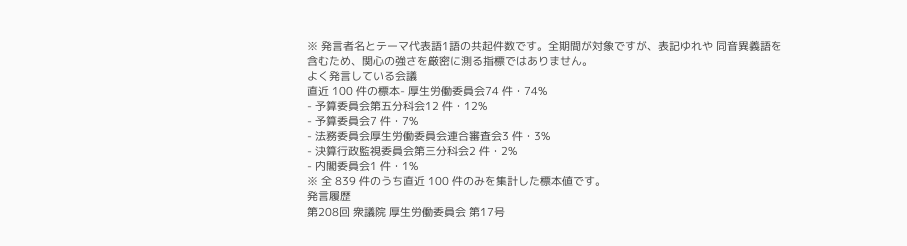※ 発言者名とテーマ代表語1語の共起件数です。全期間が対象ですが、表記ゆれや 同音異義語を含むため、関心の強さを厳密に測る指標ではありません。
よく発言している会議
直近 100 件の標本- 厚生労働委員会74 件・74%
- 予算委員会第五分科会12 件・12%
- 予算委員会7 件・7%
- 法務委員会厚生労働委員会連合審査会3 件・3%
- 決算行政監視委員会第三分科会2 件・2%
- 内閣委員会1 件・1%
※ 全 839 件のうち直近 100 件のみを集計した標本値です。
発言履歴
第208回 衆議院 厚生労働委員会 第17号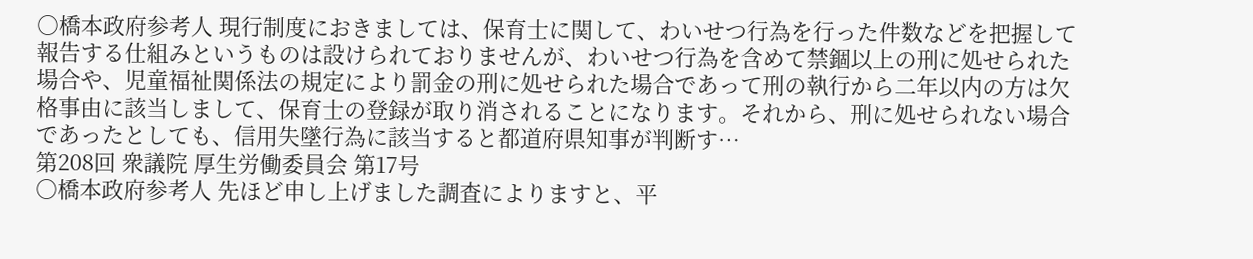○橋本政府参考人 現行制度におきましては、保育士に関して、わいせつ行為を行った件数などを把握して報告する仕組みというものは設けられておりませんが、わいせつ行為を含めて禁錮以上の刑に処せられた場合や、児童福祉関係法の規定により罰金の刑に処せられた場合であって刑の執行から二年以内の方は欠格事由に該当しまして、保育士の登録が取り消されることになります。それから、刑に処せられない場合であったとしても、信用失墜行為に該当すると都道府県知事が判断す…
第208回 衆議院 厚生労働委員会 第17号
○橋本政府参考人 先ほど申し上げました調査によりますと、平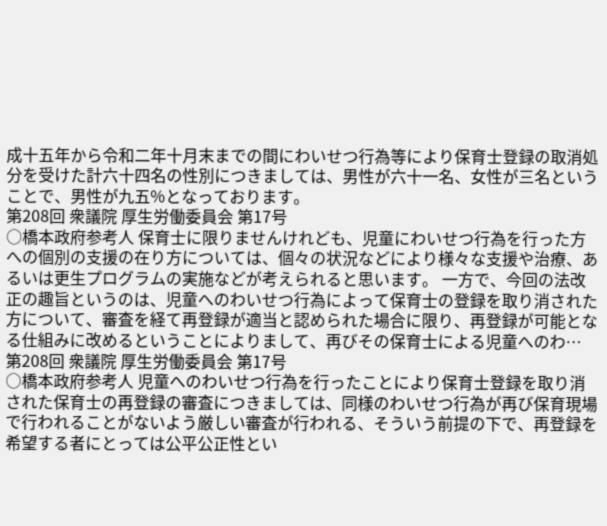成十五年から令和二年十月末までの間にわいせつ行為等により保育士登録の取消処分を受けた計六十四名の性別につきましては、男性が六十一名、女性が三名ということで、男性が九五%となっております。
第208回 衆議院 厚生労働委員会 第17号
○橋本政府参考人 保育士に限りませんけれども、児童にわいせつ行為を行った方への個別の支援の在り方については、個々の状況などにより様々な支援や治療、あるいは更生プログラムの実施などが考えられると思います。 一方で、今回の法改正の趣旨というのは、児童へのわいせつ行為によって保育士の登録を取り消された方について、審査を経て再登録が適当と認められた場合に限り、再登録が可能となる仕組みに改めるということによりまして、再びその保育士による児童へのわ…
第208回 衆議院 厚生労働委員会 第17号
○橋本政府参考人 児童へのわいせつ行為を行ったことにより保育士登録を取り消された保育士の再登録の審査につきましては、同様のわいせつ行為が再び保育現場で行われることがないよう厳しい審査が行われる、そういう前提の下で、再登録を希望する者にとっては公平公正性とい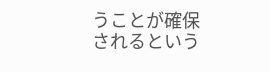うことが確保されるという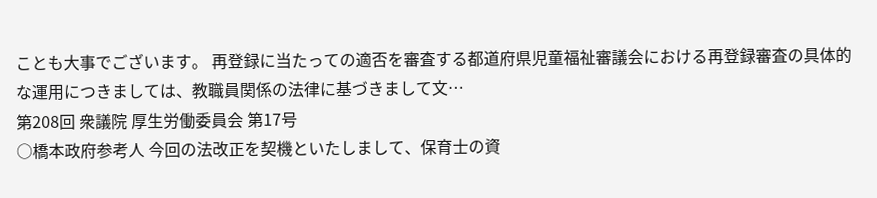ことも大事でございます。 再登録に当たっての適否を審査する都道府県児童福祉審議会における再登録審査の具体的な運用につきましては、教職員関係の法律に基づきまして文…
第208回 衆議院 厚生労働委員会 第17号
○橋本政府参考人 今回の法改正を契機といたしまして、保育士の資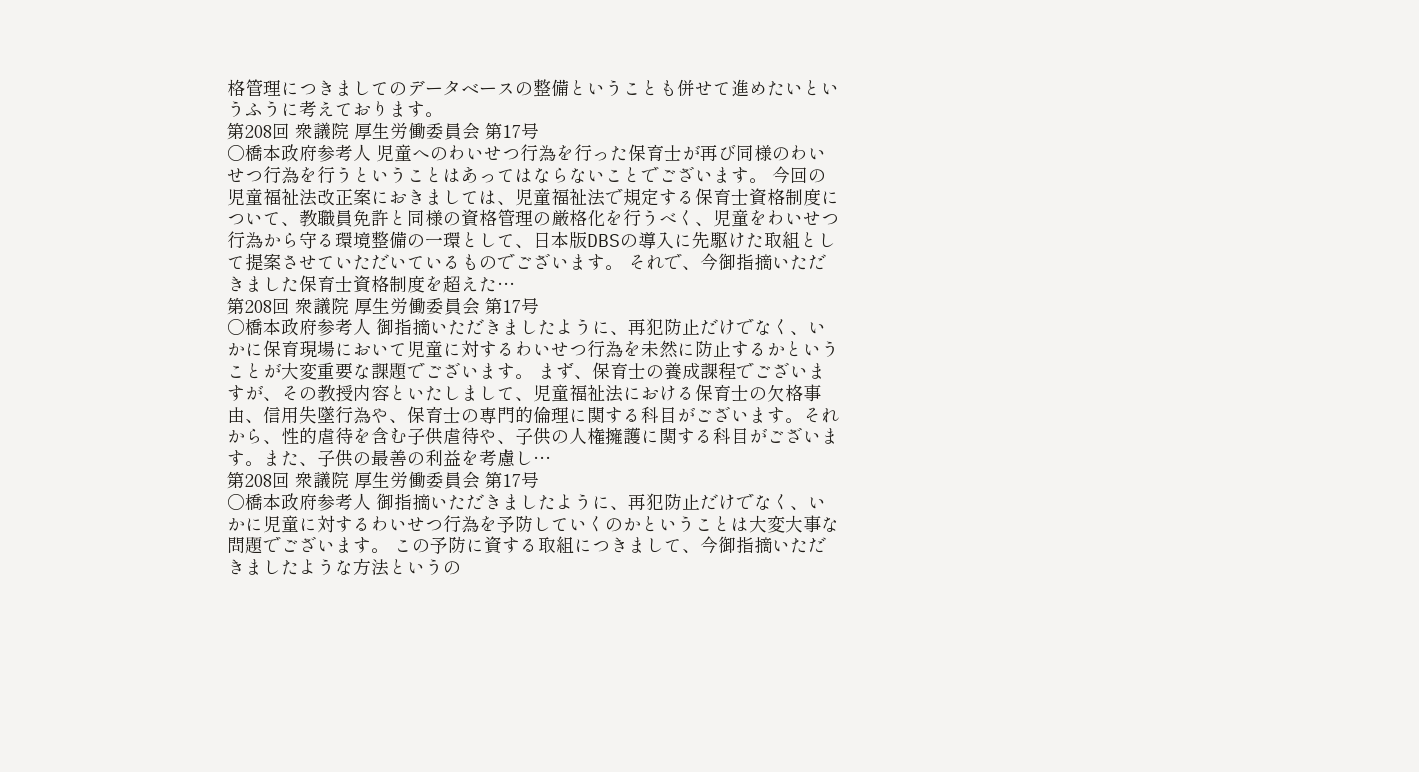格管理につきましてのデータベースの整備ということも併せて進めたいというふうに考えております。
第208回 衆議院 厚生労働委員会 第17号
○橋本政府参考人 児童へのわいせつ行為を行った保育士が再び同様のわいせつ行為を行うということはあってはならないことでございます。 今回の児童福祉法改正案におきましては、児童福祉法で規定する保育士資格制度について、教職員免許と同様の資格管理の厳格化を行うべく、児童をわいせつ行為から守る環境整備の一環として、日本版DBSの導入に先駆けた取組として提案させていただいているものでございます。 それで、今御指摘いただきました保育士資格制度を超えた…
第208回 衆議院 厚生労働委員会 第17号
○橋本政府参考人 御指摘いただきましたように、再犯防止だけでなく、いかに保育現場において児童に対するわいせつ行為を未然に防止するかということが大変重要な課題でございます。 まず、保育士の養成課程でございますが、その教授内容といたしまして、児童福祉法における保育士の欠格事由、信用失墜行為や、保育士の専門的倫理に関する科目がございます。それから、性的虐待を含む子供虐待や、子供の人権擁護に関する科目がございます。また、子供の最善の利益を考慮し…
第208回 衆議院 厚生労働委員会 第17号
○橋本政府参考人 御指摘いただきましたように、再犯防止だけでなく、いかに児童に対するわいせつ行為を予防していくのかということは大変大事な問題でございます。 この予防に資する取組につきまして、今御指摘いただきましたような方法というの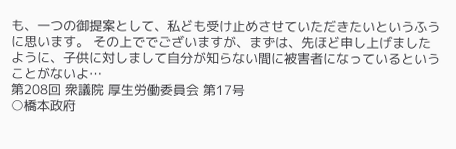も、一つの御提案として、私ども受け止めさせていただきたいというふうに思います。 その上ででございますが、まずは、先ほど申し上げましたように、子供に対しまして自分が知らない間に被害者になっているということがないよ…
第208回 衆議院 厚生労働委員会 第17号
○橋本政府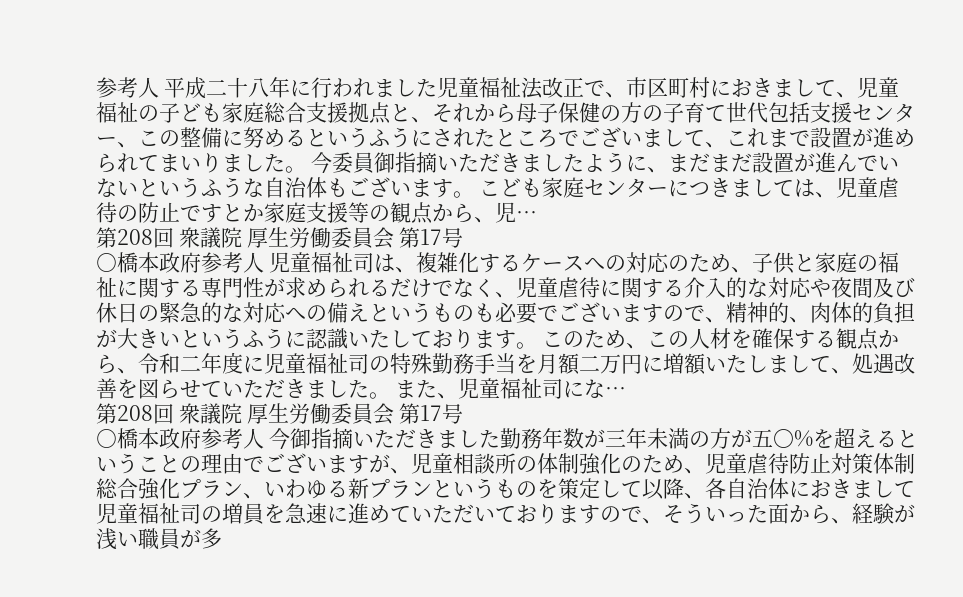参考人 平成二十八年に行われました児童福祉法改正で、市区町村におきまして、児童福祉の子ども家庭総合支援拠点と、それから母子保健の方の子育て世代包括支援センター、この整備に努めるというふうにされたところでございまして、これまで設置が進められてまいりました。 今委員御指摘いただきましたように、まだまだ設置が進んでいないというふうな自治体もございます。 こども家庭センターにつきましては、児童虐待の防止ですとか家庭支援等の観点から、児…
第208回 衆議院 厚生労働委員会 第17号
○橋本政府参考人 児童福祉司は、複雑化するケースへの対応のため、子供と家庭の福祉に関する専門性が求められるだけでなく、児童虐待に関する介入的な対応や夜間及び休日の緊急的な対応への備えというものも必要でございますので、精神的、肉体的負担が大きいというふうに認識いたしております。 このため、この人材を確保する観点から、令和二年度に児童福祉司の特殊勤務手当を月額二万円に増額いたしまして、処遇改善を図らせていただきました。 また、児童福祉司にな…
第208回 衆議院 厚生労働委員会 第17号
○橋本政府参考人 今御指摘いただきました勤務年数が三年未満の方が五〇%を超えるということの理由でございますが、児童相談所の体制強化のため、児童虐待防止対策体制総合強化プラン、いわゆる新プランというものを策定して以降、各自治体におきまして児童福祉司の増員を急速に進めていただいておりますので、そういった面から、経験が浅い職員が多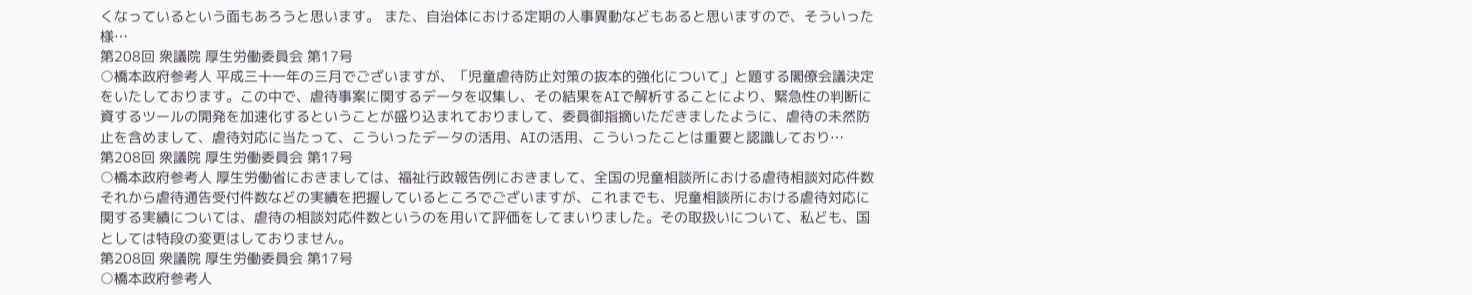くなっているという面もあろうと思います。 また、自治体における定期の人事異動などもあると思いますので、そういった様…
第208回 衆議院 厚生労働委員会 第17号
○橋本政府参考人 平成三十一年の三月でございますが、「児童虐待防止対策の抜本的強化について」と題する閣僚会議決定をいたしております。この中で、虐待事案に関するデータを収集し、その結果をAIで解析することにより、緊急性の判断に資するツールの開発を加速化するということが盛り込まれておりまして、委員御指摘いただきましたように、虐待の未然防止を含めまして、虐待対応に当たって、こういったデータの活用、AIの活用、こういったことは重要と認識しており…
第208回 衆議院 厚生労働委員会 第17号
○橋本政府参考人 厚生労働省におきましては、福祉行政報告例におきまして、全国の児童相談所における虐待相談対応件数それから虐待通告受付件数などの実績を把握しているところでございますが、これまでも、児童相談所における虐待対応に関する実績については、虐待の相談対応件数というのを用いて評価をしてまいりました。その取扱いについて、私ども、国としては特段の変更はしておりません。
第208回 衆議院 厚生労働委員会 第17号
○橋本政府参考人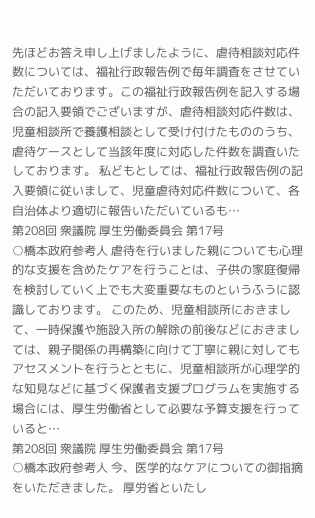先ほどお答え申し上げましたように、虐待相談対応件数については、福祉行政報告例で毎年調査をさせていただいております。この福祉行政報告例を記入する場合の記入要領でございますが、虐待相談対応件数は、児童相談所で養護相談として受け付けたもののうち、虐待ケースとして当該年度に対応した件数を調査いたしております。 私どもとしては、福祉行政報告例の記入要領に従いまして、児童虐待対応件数について、各自治体より適切に報告いただいているも…
第208回 衆議院 厚生労働委員会 第17号
○橋本政府参考人 虐待を行いました親についても心理的な支援を含めたケアを行うことは、子供の家庭復帰を検討していく上でも大変重要なものというふうに認識しております。 このため、児童相談所におきまして、一時保護や施設入所の解除の前後などにおきましては、親子関係の再構築に向けて丁寧に親に対してもアセスメントを行うとともに、児童相談所が心理学的な知見などに基づく保護者支援プログラムを実施する場合には、厚生労働省として必要な予算支援を行っていると…
第208回 衆議院 厚生労働委員会 第17号
○橋本政府参考人 今、医学的なケアについての御指摘をいただきました。 厚労省といたし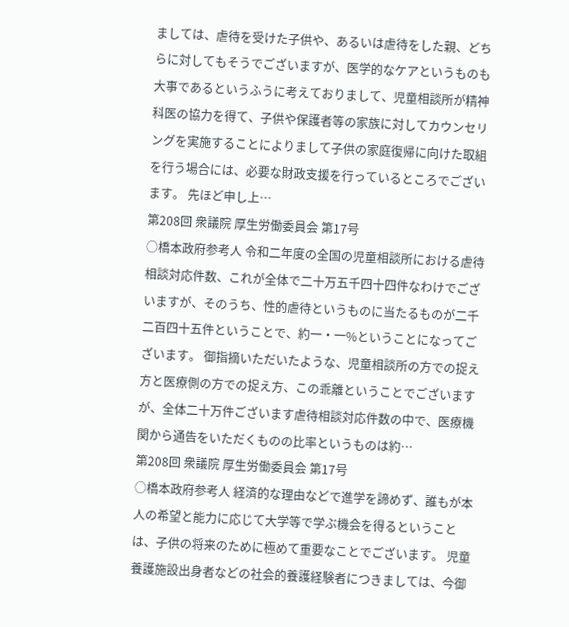ましては、虐待を受けた子供や、あるいは虐待をした親、どちらに対してもそうでございますが、医学的なケアというものも大事であるというふうに考えておりまして、児童相談所が精神科医の協力を得て、子供や保護者等の家族に対してカウンセリングを実施することによりまして子供の家庭復帰に向けた取組を行う場合には、必要な財政支援を行っているところでございます。 先ほど申し上…
第208回 衆議院 厚生労働委員会 第17号
○橋本政府参考人 令和二年度の全国の児童相談所における虐待相談対応件数、これが全体で二十万五千四十四件なわけでございますが、そのうち、性的虐待というものに当たるものが二千二百四十五件ということで、約一・一%ということになってございます。 御指摘いただいたような、児童相談所の方での捉え方と医療側の方での捉え方、この乖離ということでございますが、全体二十万件ございます虐待相談対応件数の中で、医療機関から通告をいただくものの比率というものは約…
第208回 衆議院 厚生労働委員会 第17号
○橋本政府参考人 経済的な理由などで進学を諦めず、誰もが本人の希望と能力に応じて大学等で学ぶ機会を得るということは、子供の将来のために極めて重要なことでございます。 児童養護施設出身者などの社会的養護経験者につきましては、今御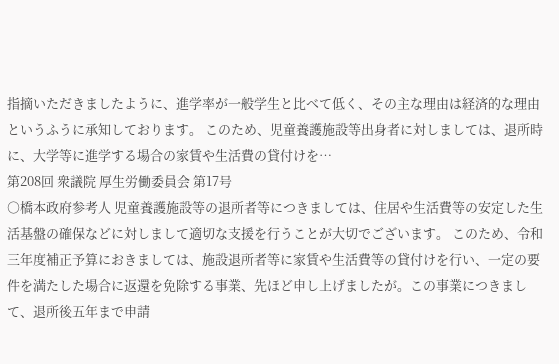指摘いただきましたように、進学率が一般学生と比べて低く、その主な理由は経済的な理由というふうに承知しております。 このため、児童養護施設等出身者に対しましては、退所時に、大学等に進学する場合の家賃や生活費の貸付けを…
第208回 衆議院 厚生労働委員会 第17号
○橋本政府参考人 児童養護施設等の退所者等につきましては、住居や生活費等の安定した生活基盤の確保などに対しまして適切な支援を行うことが大切でございます。 このため、令和三年度補正予算におきましては、施設退所者等に家賃や生活費等の貸付けを行い、一定の要件を満たした場合に返還を免除する事業、先ほど申し上げましたが。この事業につきまして、退所後五年まで申請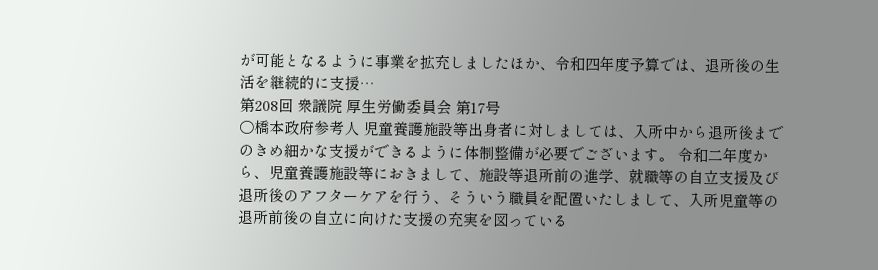が可能となるように事業を拡充しましたほか、令和四年度予算では、退所後の生活を継続的に支援…
第208回 衆議院 厚生労働委員会 第17号
○橋本政府参考人 児童養護施設等出身者に対しましては、入所中から退所後までのきめ細かな支援ができるように体制整備が必要でございます。 令和二年度から、児童養護施設等におきまして、施設等退所前の進学、就職等の自立支援及び退所後のアフターケアを行う、そういう職員を配置いたしまして、入所児童等の退所前後の自立に向けた支援の充実を図っている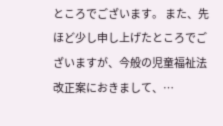ところでございます。 また、先ほど少し申し上げたところでございますが、今般の児童福祉法改正案におきまして、…